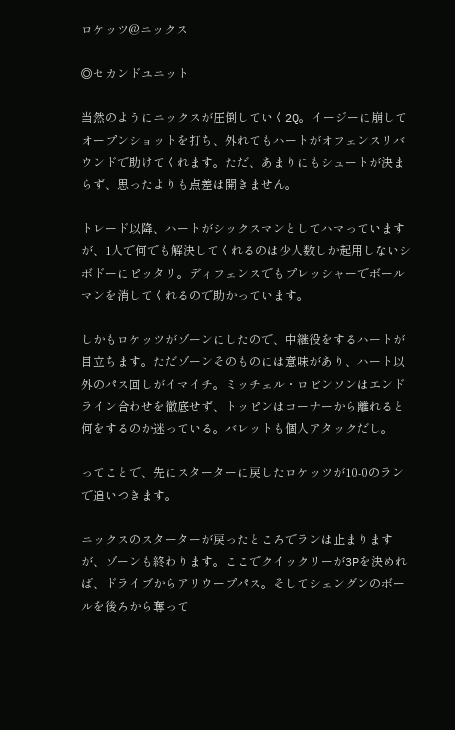ロケッツ@ニックス

◎セカンドユニット

当然のようにニックスが圧倒していく2Q。イージーに崩してオープンショットを打ち、外れてもハートがオフェンスリバウンドで助けてくれます。ただ、あまりにもシュートが決まらず、思ったよりも点差は開きません。

トレード以降、ハートがシックスマンとしてハマっていますが、1人で何でも解決してくれるのは少人数しか起用しないシボドーにピッタリ。ディフェンスでもプレッシャーでボールマンを消してくれるので助かっています。

しかもロケッツがゾーンにしたので、中継役をするハートが目立ちます。ただゾーンそのものには意味があり、ハート以外のパス回しがイマイチ。ミッチェル・ロビンソンはエンドライン合わせを徹底せず、トッピンはコーナーから離れると何をするのか迷っている。バレットも個人アタックだし。

ってことで、先にスターターに戻したロケッツが10-0のランで追いつきます。

ニックスのスターターが戻ったところでランは止まりますが、ゾーンも終わります。ここでクイックリーが3Pを決めれば、ドライブからアリウープパス。そしてシェングンのボールを後ろから奪って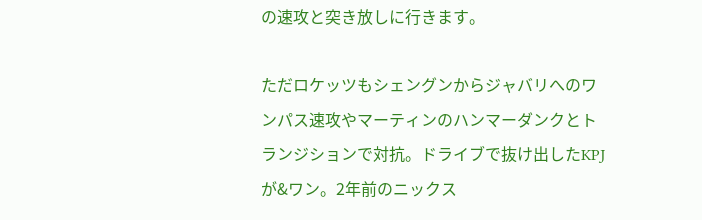の速攻と突き放しに行きます。

ただロケッツもシェングンからジャバリへのワンパス速攻やマーティンのハンマーダンクとトランジションで対抗。ドライブで抜け出したKPJが&ワン。2年前のニックス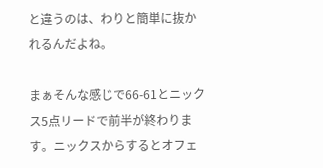と違うのは、わりと簡単に抜かれるんだよね。

まぁそんな感じで66-61とニックス5点リードで前半が終わります。ニックスからするとオフェ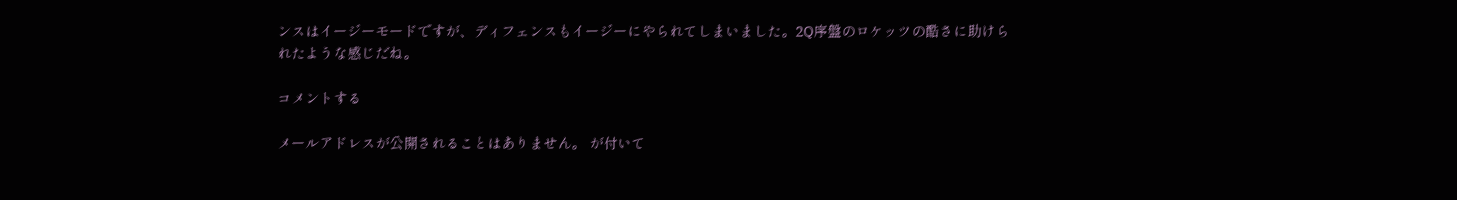ンスはイージーモードですが、ディフェンスもイージーにやられてしまいました。2Q序盤のロケッツの酷さに助けられたような感じだね。

コメントする

メールアドレスが公開されることはありません。 が付いて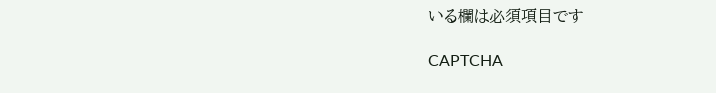いる欄は必須項目です

CAPTCHA